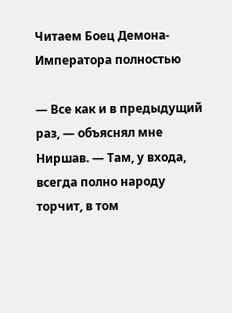Читаем Боец Демона-Императора полностью

— Все как и в предыдущий раз, — объяснял мне Ниршав. — Там, у входа, всегда полно народу торчит, в том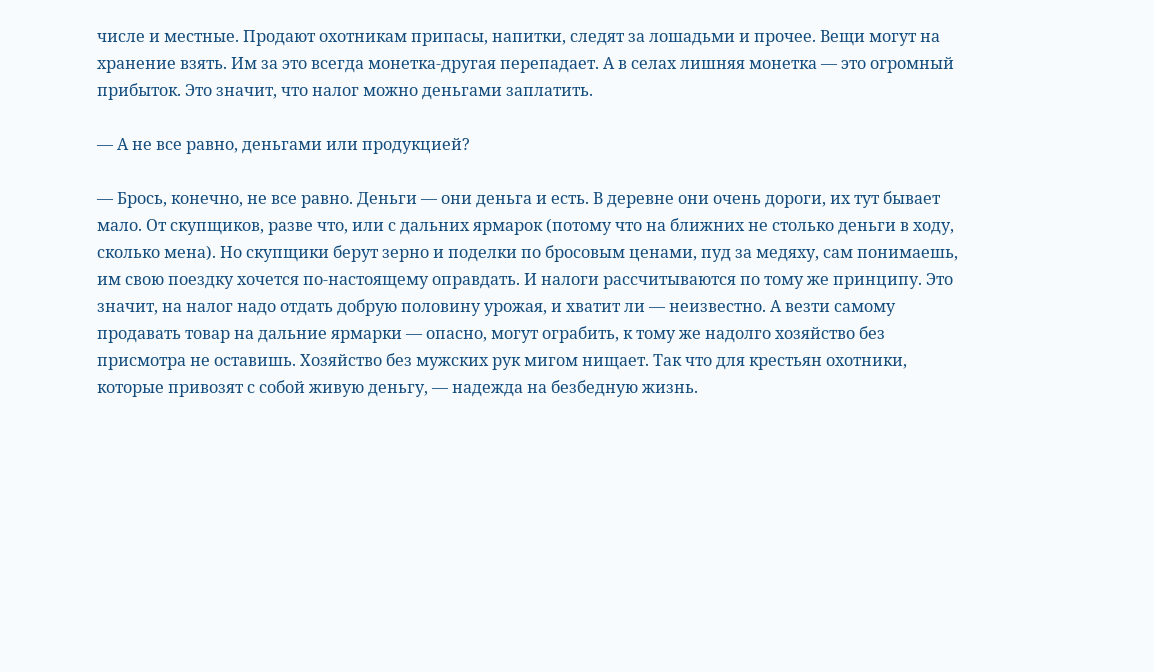числе и местные. Продают охотникам припасы, напитки, следят за лошадьми и прочее. Вещи могут на хранение взять. Им за это всегда монетка-другая перепадает. А в селах лишняя монетка — это огромный прибыток. Это значит, что налог можно деньгами заплатить.

— А не все равно, деньгами или продукцией?

— Брось, конечно, не все равно. Деньги — они деньга и есть. В деревне они очень дороги, их тут бывает мало. От скупщиков, разве что, или с дальних ярмарок (потому что на ближних не столько деньги в ходу, сколько мена). Но скупщики берут зерно и поделки по бросовым ценами, пуд за медяху, сам понимаешь, им свою поездку хочется по-настоящему оправдать. И налоги рассчитываются по тому же принципу. Это значит, на налог надо отдать добрую половину урожая, и хватит ли — неизвестно. А везти самому продавать товар на дальние ярмарки — опасно, могут ограбить, к тому же надолго хозяйство без присмотра не оставишь. Хозяйство без мужских рук мигом нищает. Так что для крестьян охотники, которые привозят с собой живую деньгу, — надежда на безбедную жизнь.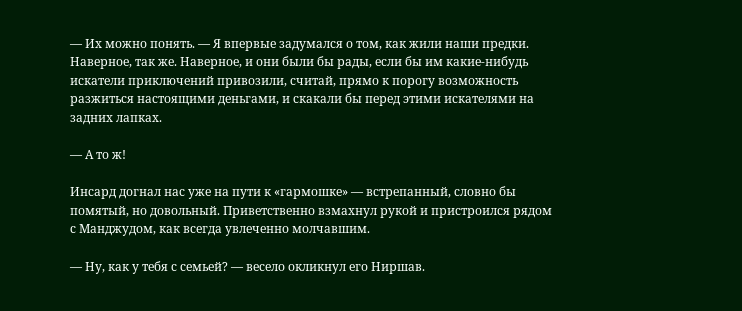— Их можно понять. — Я впервые задумался о том, как жили наши предки. Наверное, так же. Наверное, и они были бы рады, если бы им какие-нибудь искатели приключений привозили, считай, прямо к порогу возможность разжиться настоящими деньгами, и скакали бы перед этими искателями на задних лапках.

— А то ж!

Инсард догнал нас уже на пути к «гармошке» — встрепанный, словно бы помятый, но довольный. Приветственно взмахнул рукой и пристроился рядом с Манджудом, как всегда увлеченно молчавшим.

— Ну, как у тебя с семьей? — весело окликнул его Ниршав.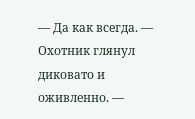— Да как всегда. — Охотник глянул диковато и оживленно. —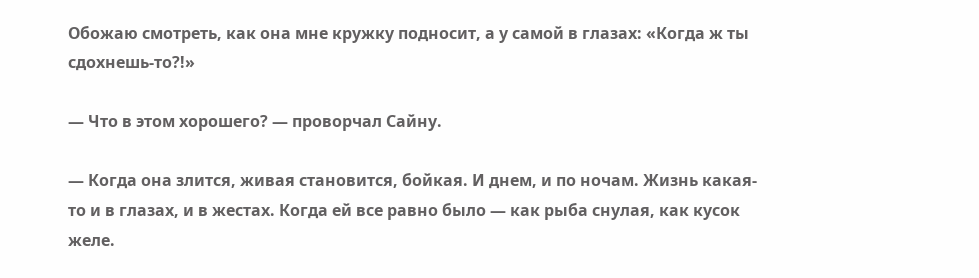Обожаю смотреть, как она мне кружку подносит, а у самой в глазах: «Когда ж ты сдохнешь-то?!»

— Что в этом хорошего? — проворчал Сайну.

— Когда она злится, живая становится, бойкая. И днем, и по ночам. Жизнь какая-то и в глазах, и в жестах. Когда ей все равно было — как рыба снулая, как кусок желе.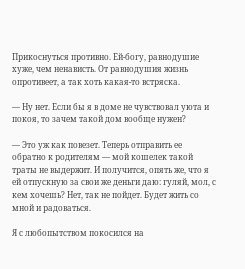Прикоснуться противно. Ей-богу, равнодушие хуже, чем ненависть. От равнодушия жизнь опротивеет, а так хоть какая-то встряска.

— Ну нет. Если бы я в доме не чувствовал уюта и покоя, то зачем такой дом вообще нужен?

— Это уж как повезет. Теперь отправить ее обратно к родителям — мой кошелек такой траты не выдержит. И получится, опять же, что я ей отпускную за свои же деньги даю: гуляй, мол, с кем хочешь? Нет, так не пойдет. Будет жить со мной и радоваться.

Я с любопытством покосился на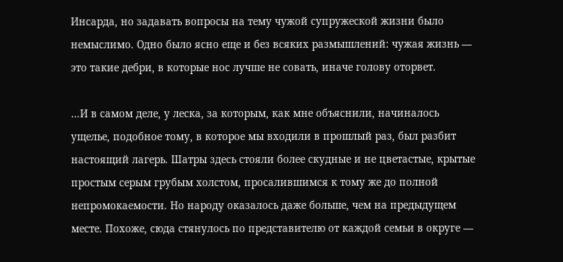Инсарда, но задавать вопросы на тему чужой супружеской жизни было немыслимо. Одно было ясно еще и без всяких размышлений: чужая жизнь — это такие дебри, в которые нос лучше не совать, иначе голову оторвет.

…И в самом деле, у леска, за которым, как мне объяснили, начиналось ущелье, подобное тому, в которое мы входили в прошлый раз, был разбит настоящий лагерь. Шатры здесь стояли более скудные и не цветастые, крытые простым серым грубым холстом, просалившимся к тому же до полной непромокаемости. Но народу оказалось даже больше, чем на предыдущем месте. Похоже, сюда стянулось по представителю от каждой семьи в округе —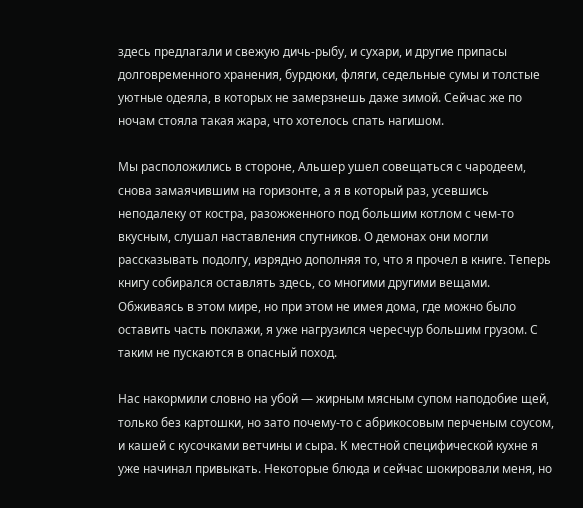здесь предлагали и свежую дичь-рыбу, и сухари, и другие припасы долговременного хранения, бурдюки, фляги, седельные сумы и толстые уютные одеяла, в которых не замерзнешь даже зимой. Сейчас же по ночам стояла такая жара, что хотелось спать нагишом.

Мы расположились в стороне, Альшер ушел совещаться с чародеем, снова замаячившим на горизонте, а я в который раз, усевшись неподалеку от костра, разожженного под большим котлом с чем-то вкусным, слушал наставления спутников. О демонах они могли рассказывать подолгу, изрядно дополняя то, что я прочел в книге. Теперь книгу собирался оставлять здесь, со многими другими вещами. Обживаясь в этом мире, но при этом не имея дома, где можно было оставить часть поклажи, я уже нагрузился чересчур большим грузом. С таким не пускаются в опасный поход.

Нас накормили словно на убой — жирным мясным супом наподобие щей, только без картошки, но зато почему-то с абрикосовым перченым соусом, и кашей с кусочками ветчины и сыра. К местной специфической кухне я уже начинал привыкать. Некоторые блюда и сейчас шокировали меня, но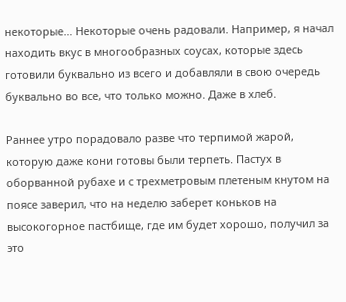некоторые… Некоторые очень радовали. Например, я начал находить вкус в многообразных соусах, которые здесь готовили буквально из всего и добавляли в свою очередь буквально во все, что только можно. Даже в хлеб.

Раннее утро порадовало разве что терпимой жарой, которую даже кони готовы были терпеть. Пастух в оборванной рубахе и с трехметровым плетеным кнутом на поясе заверил, что на неделю заберет коньков на высокогорное пастбище, где им будет хорошо, получил за это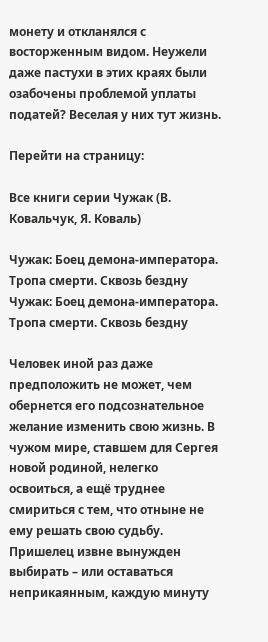монету и откланялся с восторженным видом. Неужели даже пастухи в этих краях были озабочены проблемой уплаты податей? Веселая у них тут жизнь.

Перейти на страницу:

Все книги серии Чужак (В. Ковальчук, Я. Коваль)

Чужак: Боец демона-императора. Тропа смерти. Сквозь бездну
Чужак: Боец демона-императора. Тропа смерти. Сквозь бездну

Человек иной раз даже предположить не может, чем обернется его подсознательное желание изменить свою жизнь. В чужом мире, ставшем для Сергея новой родиной, нелегко освоиться, а ещё труднее смириться с тем, что отныне не ему решать свою судьбу. Пришелец извне вынужден выбирать – или оставаться неприкаянным, каждую минуту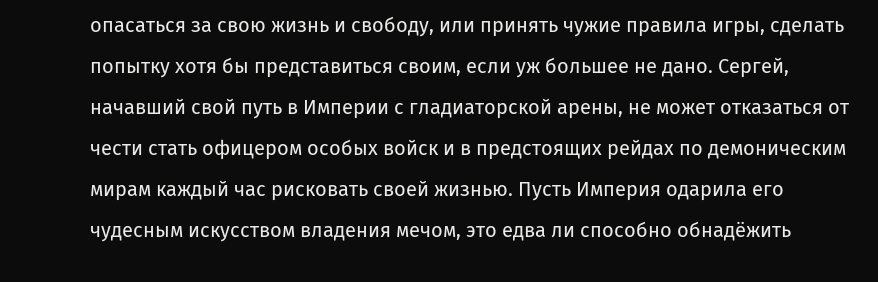опасаться за свою жизнь и свободу, или принять чужие правила игры, сделать попытку хотя бы представиться своим, если уж большее не дано. Сергей, начавший свой путь в Империи с гладиаторской арены, не может отказаться от чести стать офицером особых войск и в предстоящих рейдах по демоническим мирам каждый час рисковать своей жизнью. Пусть Империя одарила его чудесным искусством владения мечом, это едва ли способно обнадёжить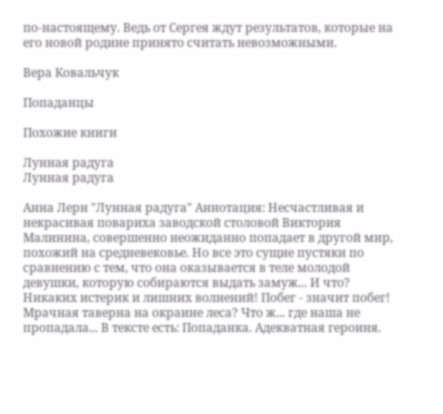по-настоящему. Ведь от Сергея ждут результатов, которые на его новой родине принято считать невозможными.

Вера Ковальчук

Попаданцы

Похожие книги

Лунная радуга
Лунная радуга

Анна Лерн "Лунная радуга" Аннотация: Несчастливая и некрасивая повариха заводской столовой Виктория Малинина, совершенно неожиданно попадает в другой мир, похожий на средневековье. Но все это сущие пустяки по сравнению с тем, что она оказывается в теле молодой девушки, которую собираются выдать замуж... И что? Никаких истерик и лишних волнений! Побег - значит побег! Мрачная таверна на окраине леса? Что ж... где наша не пропадала... В тексте есть: Попаданка. Адекватная героиня.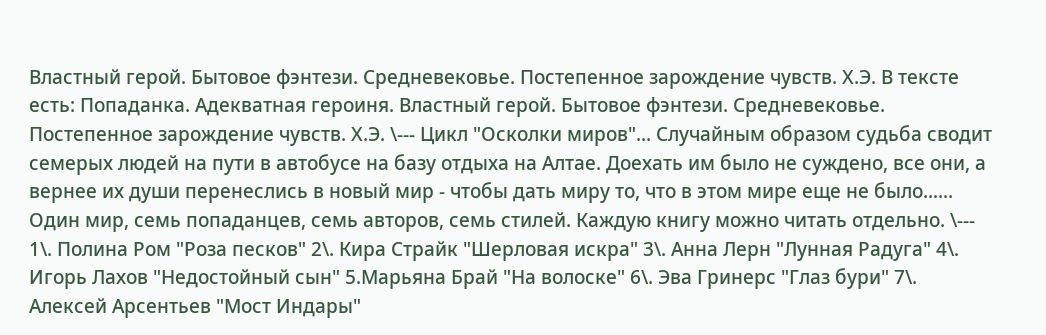Властный герой. Бытовое фэнтези. Средневековье. Постепенное зарождение чувств. Х.Э. В тексте есть: Попаданка. Адекватная героиня. Властный герой. Бытовое фэнтези. Средневековье. Постепенное зарождение чувств. Х.Э. \--- Цикл "Осколки миров"... Случайным образом судьба сводит семерых людей на пути в автобусе на базу отдыха на Алтае. Доехать им было не суждено, все они, а вернее их души перенеслись в новый мир - чтобы дать миру то, что в этом мире еще не было...... Один мир, семь попаданцев, семь авторов, семь стилей. Каждую книгу можно читать отдельно. \--- 1\. Полина Ром "Роза песков" 2\. Кира Страйк "Шерловая искра" 3\. Анна Лерн "Лунная Радуга" 4\. Игорь Лахов "Недостойный сын" 5.Марьяна Брай "На волоске" 6\. Эва Гринерс "Глаз бури" 7\. Алексей Арсентьев "Мост Индары"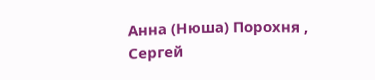Анна (Нюша) Порохня , Сергей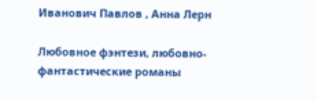Иванович Павлов , Анна Лерн

Любовное фэнтези, любовно-фантастические романы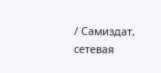/ Самиздат, сетевая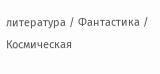литература / Фантастика / Космическая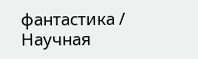фантастика / Научная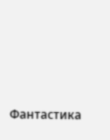Фантастика